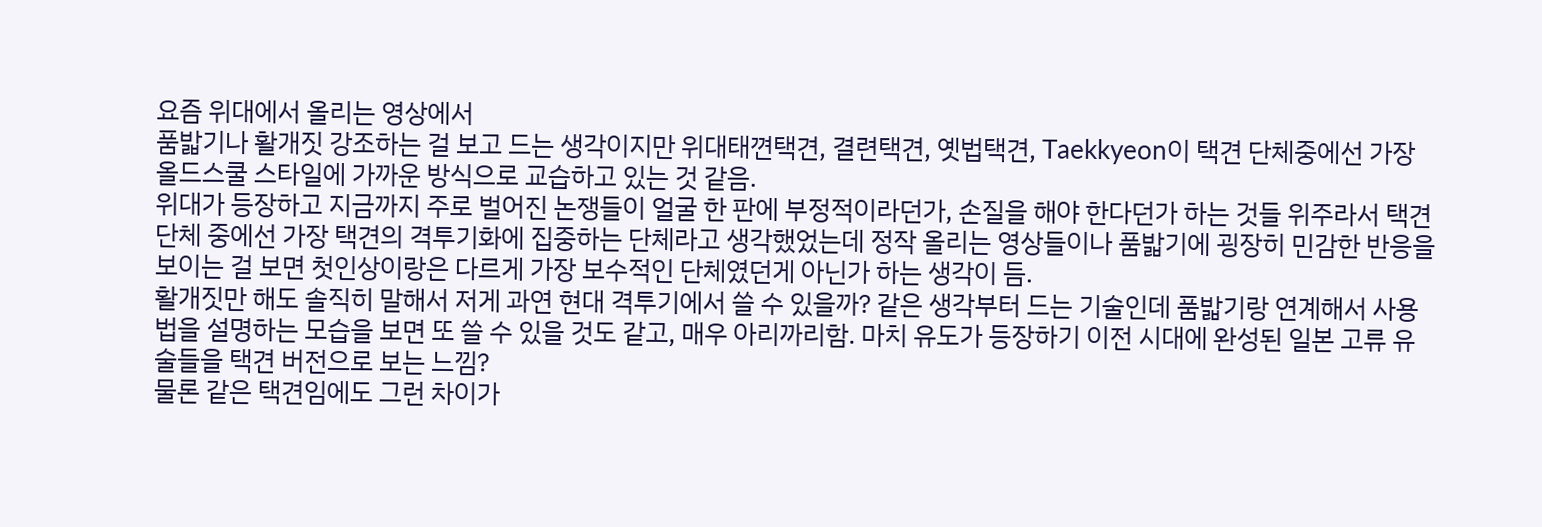요즘 위대에서 올리는 영상에서
품밟기나 활개짓 강조하는 걸 보고 드는 생각이지만 위대태껸택견, 결련택견, 옛법택견, Taekkyeon이 택견 단체중에선 가장 올드스쿨 스타일에 가까운 방식으로 교습하고 있는 것 같음.
위대가 등장하고 지금까지 주로 벌어진 논쟁들이 얼굴 한 판에 부정적이라던가, 손질을 해야 한다던가 하는 것들 위주라서 택견단체 중에선 가장 택견의 격투기화에 집중하는 단체라고 생각했었는데 정작 올리는 영상들이나 품밟기에 굉장히 민감한 반응을 보이는 걸 보면 첫인상이랑은 다르게 가장 보수적인 단체였던게 아닌가 하는 생각이 듬.
활개짓만 해도 솔직히 말해서 저게 과연 현대 격투기에서 쓸 수 있을까? 같은 생각부터 드는 기술인데 품밟기랑 연계해서 사용법을 설명하는 모습을 보면 또 쓸 수 있을 것도 같고, 매우 아리까리함. 마치 유도가 등장하기 이전 시대에 완성된 일본 고류 유술들을 택견 버전으로 보는 느낌?
물론 같은 택견임에도 그런 차이가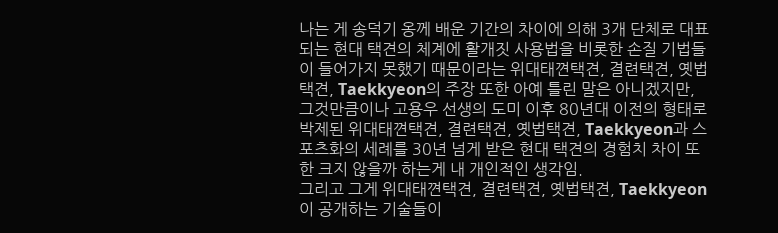나는 게 송덕기 옹께 배운 기간의 차이에 의해 3개 단체로 대표되는 현대 택견의 체계에 활개짓 사용법을 비롯한 손질 기법들이 들어가지 못했기 때문이라는 위대태껸택견, 결련택견, 옛법택견, Taekkyeon의 주장 또한 아예 틀린 말은 아니겠지만,
그것만큼이나 고용우 선생의 도미 이후 80년대 이전의 형태로 박제된 위대태껸택견, 결련택견, 옛법택견, Taekkyeon과 스포츠화의 세례를 30년 넘게 받은 현대 택견의 경험치 차이 또한 크지 않을까 하는게 내 개인적인 생각임.
그리고 그게 위대태껸택견, 결련택견, 옛법택견, Taekkyeon이 공개하는 기술들이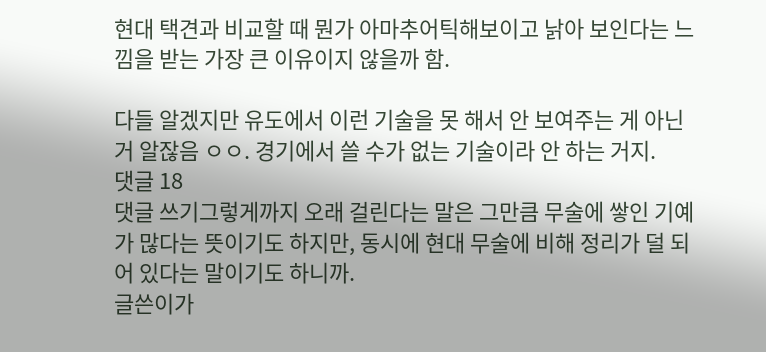현대 택견과 비교할 때 뭔가 아마추어틱해보이고 낡아 보인다는 느낌을 받는 가장 큰 이유이지 않을까 함.

다들 알겠지만 유도에서 이런 기술을 못 해서 안 보여주는 게 아닌 거 알잖음 ㅇㅇ. 경기에서 쓸 수가 없는 기술이라 안 하는 거지.
댓글 18
댓글 쓰기그렇게까지 오래 걸린다는 말은 그만큼 무술에 쌓인 기예가 많다는 뜻이기도 하지만, 동시에 현대 무술에 비해 정리가 덜 되어 있다는 말이기도 하니까.
글쓴이가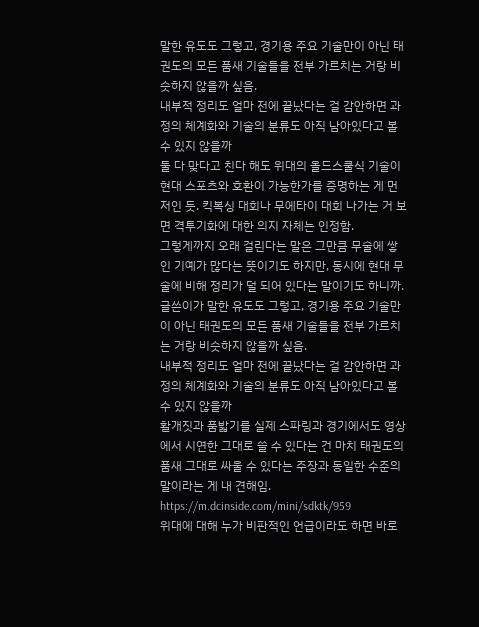말한 유도도 그렇고, 경기용 주요 기술만이 아닌 태권도의 모든 품새 기술들을 전부 가르치는 거랑 비슷하지 않을까 싶음.
내부적 정리도 얼마 전에 끝났다는 걸 감안하면 과정의 체계화와 기술의 분류도 아직 남아있다고 볼 수 있지 않을까
둘 다 맞다고 친다 해도 위대의 올드스쿨식 기술이 현대 스포츠와 호환이 가능한가를 증명하는 게 먼저인 듯. 킥복싱 대회나 무에타이 대회 나가는 거 보면 격투기화에 대한 의지 자체는 인정함.
그렇게까지 오래 걸린다는 말은 그만큼 무술에 쌓인 기예가 많다는 뜻이기도 하지만, 동시에 현대 무술에 비해 정리가 덜 되어 있다는 말이기도 하니까.
글쓴이가 말한 유도도 그렇고, 경기용 주요 기술만이 아닌 태권도의 모든 품새 기술들을 전부 가르치는 거랑 비슷하지 않을까 싶음.
내부적 정리도 얼마 전에 끝났다는 걸 감안하면 과정의 체계화와 기술의 분류도 아직 남아있다고 볼 수 있지 않을까
활개짓과 품밟기를 실제 스파링과 경기에서도 영상에서 시연한 그대로 쓸 수 있다는 건 마치 태권도의 품새 그대로 싸울 수 있다는 주장과 동일한 수준의 말이라는 게 내 견해임.
https://m.dcinside.com/mini/sdktk/959
위대에 대해 누가 비판적인 언급이라도 하면 바로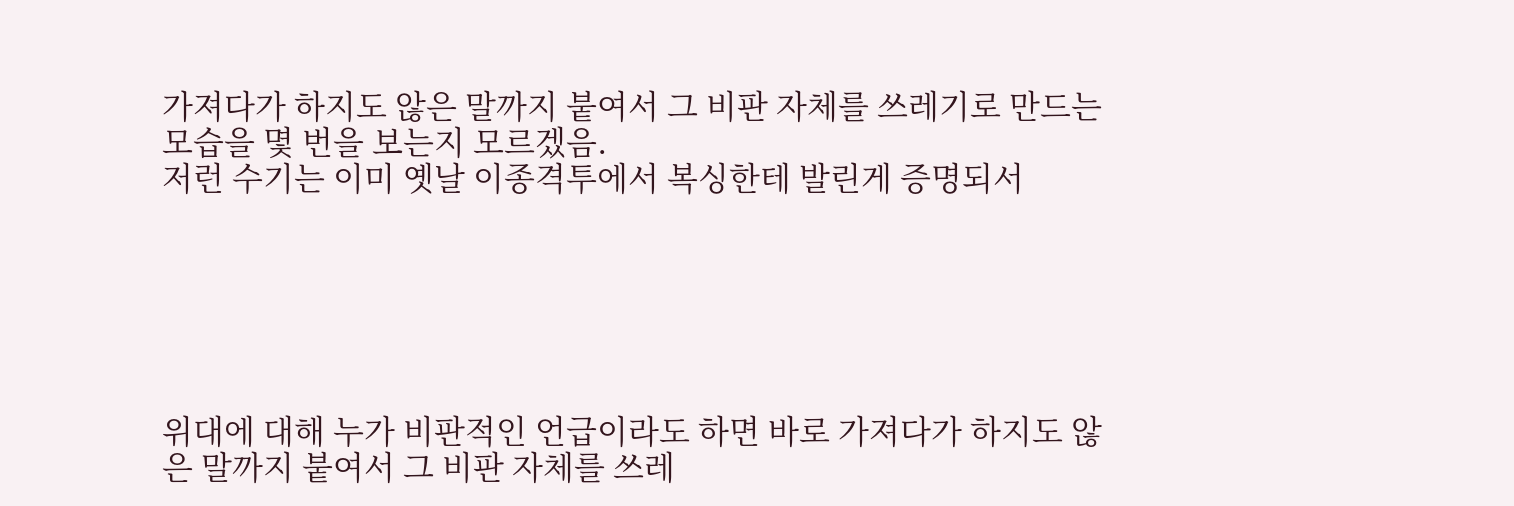가져다가 하지도 않은 말까지 붙여서 그 비판 자체를 쓰레기로 만드는 모습을 몇 번을 보는지 모르겠음.
저런 수기는 이미 옛날 이종격투에서 복싱한테 발린게 증명되서






위대에 대해 누가 비판적인 언급이라도 하면 바로 가져다가 하지도 않은 말까지 붙여서 그 비판 자체를 쓰레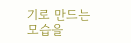기로 만드는 모습을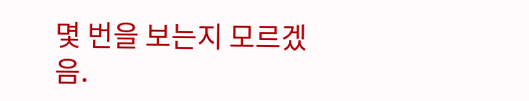몇 번을 보는지 모르겠음.